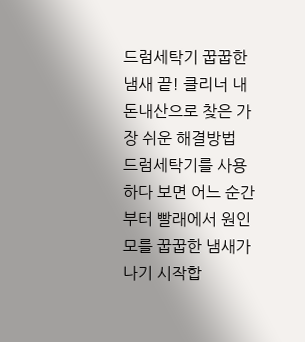드럼세탁기 꿉꿉한 냄새 끝! 클리너 내돈내산으로 찾은 가장 쉬운 해결방법
드럼세탁기를 사용하다 보면 어느 순간부터 빨래에서 원인 모를 꿉꿉한 냄새가 나기 시작합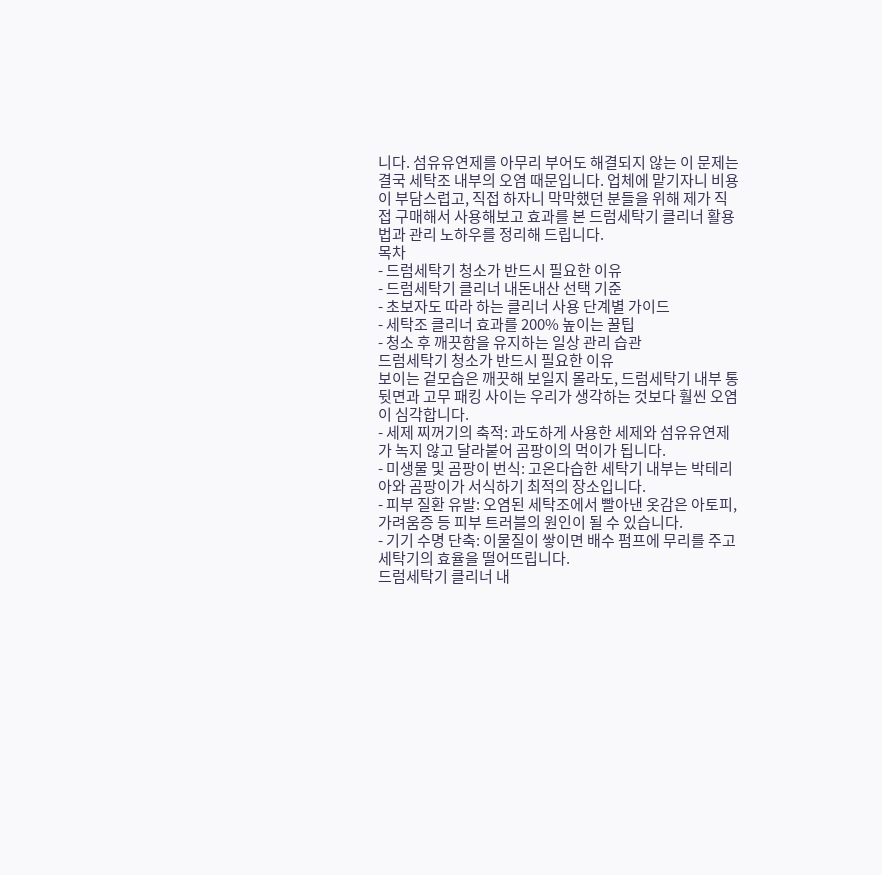니다. 섬유유연제를 아무리 부어도 해결되지 않는 이 문제는 결국 세탁조 내부의 오염 때문입니다. 업체에 맡기자니 비용이 부담스럽고, 직접 하자니 막막했던 분들을 위해 제가 직접 구매해서 사용해보고 효과를 본 드럼세탁기 클리너 활용법과 관리 노하우를 정리해 드립니다.
목차
- 드럼세탁기 청소가 반드시 필요한 이유
- 드럼세탁기 클리너 내돈내산 선택 기준
- 초보자도 따라 하는 클리너 사용 단계별 가이드
- 세탁조 클리너 효과를 200% 높이는 꿀팁
- 청소 후 깨끗함을 유지하는 일상 관리 습관
드럼세탁기 청소가 반드시 필요한 이유
보이는 겉모습은 깨끗해 보일지 몰라도, 드럼세탁기 내부 통 뒷면과 고무 패킹 사이는 우리가 생각하는 것보다 훨씬 오염이 심각합니다.
- 세제 찌꺼기의 축적: 과도하게 사용한 세제와 섬유유연제가 녹지 않고 달라붙어 곰팡이의 먹이가 됩니다.
- 미생물 및 곰팡이 번식: 고온다습한 세탁기 내부는 박테리아와 곰팡이가 서식하기 최적의 장소입니다.
- 피부 질환 유발: 오염된 세탁조에서 빨아낸 옷감은 아토피, 가려움증 등 피부 트러블의 원인이 될 수 있습니다.
- 기기 수명 단축: 이물질이 쌓이면 배수 펌프에 무리를 주고 세탁기의 효율을 떨어뜨립니다.
드럼세탁기 클리너 내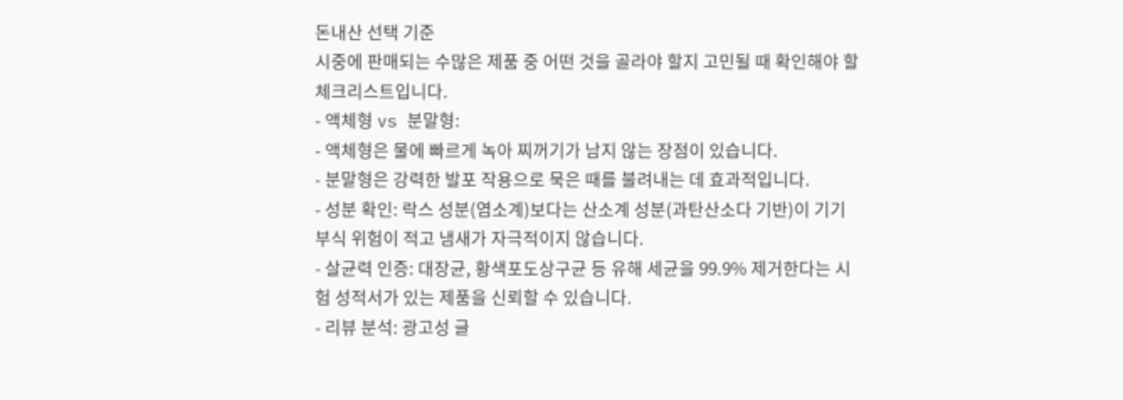돈내산 선택 기준
시중에 판매되는 수많은 제품 중 어떤 것을 골라야 할지 고민될 때 확인해야 할 체크리스트입니다.
- 액체형 vs 분말형:
- 액체형은 물에 빠르게 녹아 찌꺼기가 남지 않는 장점이 있습니다.
- 분말형은 강력한 발포 작용으로 묵은 때를 불려내는 데 효과적입니다.
- 성분 확인: 락스 성분(염소계)보다는 산소계 성분(과탄산소다 기반)이 기기 부식 위험이 적고 냄새가 자극적이지 않습니다.
- 살균력 인증: 대장균, 황색포도상구균 등 유해 세균을 99.9% 제거한다는 시험 성적서가 있는 제품을 신뢰할 수 있습니다.
- 리뷰 분석: 광고성 글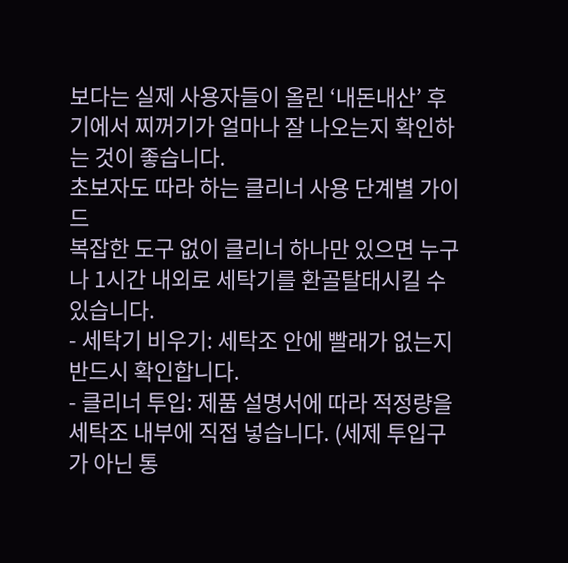보다는 실제 사용자들이 올린 ‘내돈내산’ 후기에서 찌꺼기가 얼마나 잘 나오는지 확인하는 것이 좋습니다.
초보자도 따라 하는 클리너 사용 단계별 가이드
복잡한 도구 없이 클리너 하나만 있으면 누구나 1시간 내외로 세탁기를 환골탈태시킬 수 있습니다.
- 세탁기 비우기: 세탁조 안에 빨래가 없는지 반드시 확인합니다.
- 클리너 투입: 제품 설명서에 따라 적정량을 세탁조 내부에 직접 넣습니다. (세제 투입구가 아닌 통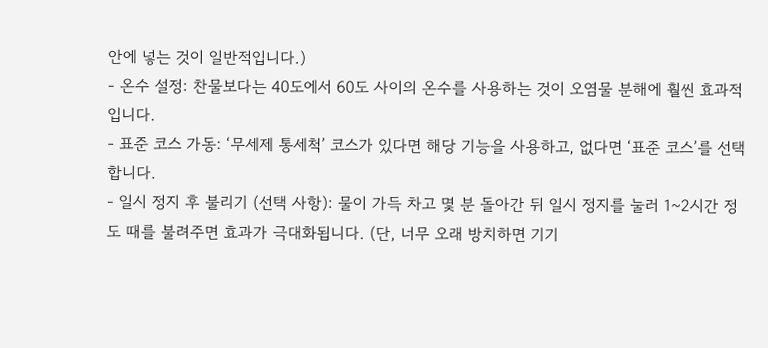안에 넣는 것이 일반적입니다.)
- 온수 설정: 찬물보다는 40도에서 60도 사이의 온수를 사용하는 것이 오염물 분해에 훨씬 효과적입니다.
- 표준 코스 가동: ‘무세제 통세척’ 코스가 있다면 해당 기능을 사용하고, 없다면 ‘표준 코스’를 선택합니다.
- 일시 정지 후 불리기 (선택 사항): 물이 가득 차고 몇 분 돌아간 뒤 일시 정지를 눌러 1~2시간 정도 때를 불려주면 효과가 극대화됩니다. (단, 너무 오래 방치하면 기기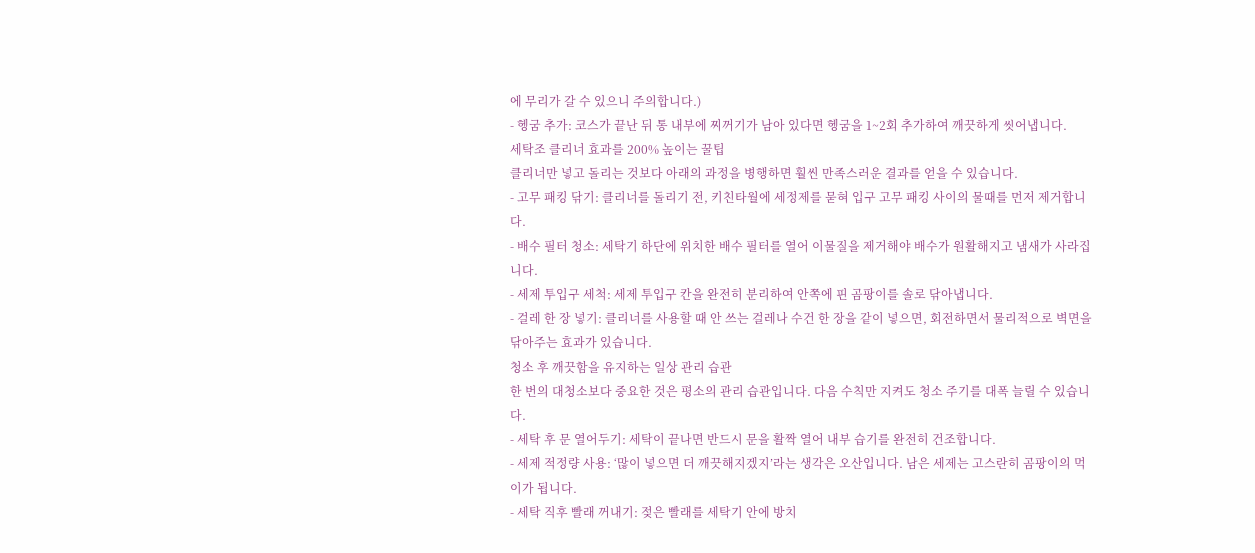에 무리가 갈 수 있으니 주의합니다.)
- 헹굼 추가: 코스가 끝난 뒤 통 내부에 찌꺼기가 남아 있다면 헹굼을 1~2회 추가하여 깨끗하게 씻어냅니다.
세탁조 클리너 효과를 200% 높이는 꿀팁
클리너만 넣고 돌리는 것보다 아래의 과정을 병행하면 훨씬 만족스러운 결과를 얻을 수 있습니다.
- 고무 패킹 닦기: 클리너를 돌리기 전, 키친타월에 세정제를 묻혀 입구 고무 패킹 사이의 물때를 먼저 제거합니다.
- 배수 필터 청소: 세탁기 하단에 위치한 배수 필터를 열어 이물질을 제거해야 배수가 원활해지고 냄새가 사라집니다.
- 세제 투입구 세척: 세제 투입구 칸을 완전히 분리하여 안쪽에 핀 곰팡이를 솔로 닦아냅니다.
- 걸레 한 장 넣기: 클리너를 사용할 때 안 쓰는 걸레나 수건 한 장을 같이 넣으면, 회전하면서 물리적으로 벽면을 닦아주는 효과가 있습니다.
청소 후 깨끗함을 유지하는 일상 관리 습관
한 번의 대청소보다 중요한 것은 평소의 관리 습관입니다. 다음 수칙만 지켜도 청소 주기를 대폭 늘릴 수 있습니다.
- 세탁 후 문 열어두기: 세탁이 끝나면 반드시 문을 활짝 열어 내부 습기를 완전히 건조합니다.
- 세제 적정량 사용: ‘많이 넣으면 더 깨끗해지겠지’라는 생각은 오산입니다. 남은 세제는 고스란히 곰팡이의 먹이가 됩니다.
- 세탁 직후 빨래 꺼내기: 젖은 빨래를 세탁기 안에 방치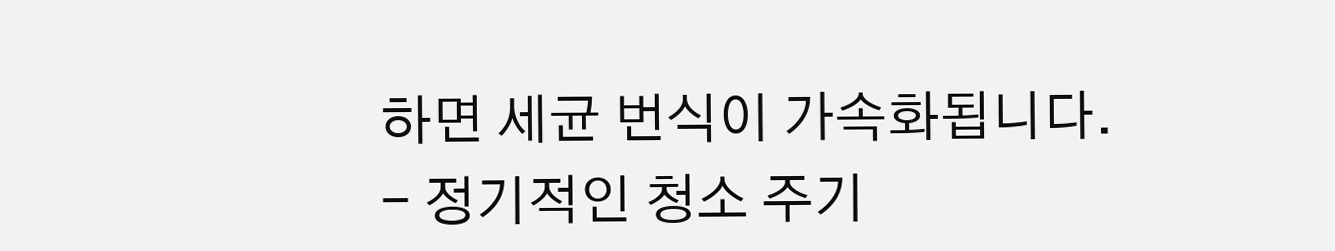하면 세균 번식이 가속화됩니다.
- 정기적인 청소 주기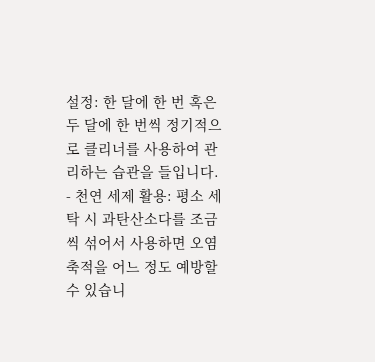설정: 한 달에 한 번 혹은 두 달에 한 번씩 정기적으로 클리너를 사용하여 관리하는 습관을 들입니다.
- 천연 세제 활용: 평소 세탁 시 과탄산소다를 조금씩 섞어서 사용하면 오염 축적을 어느 정도 예방할 수 있습니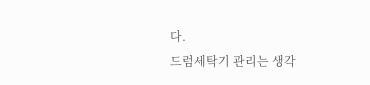다.
드럼세탁기 관리는 생각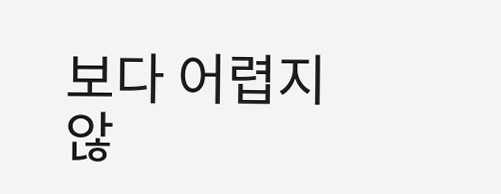보다 어렵지 않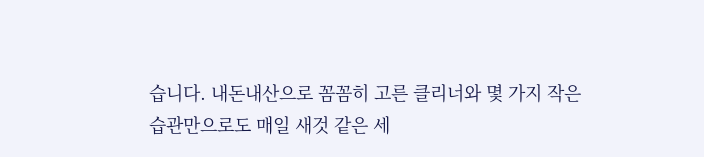습니다. 내돈내산으로 꼼꼼히 고른 클리너와 몇 가지 작은 습관만으로도 매일 새것 같은 세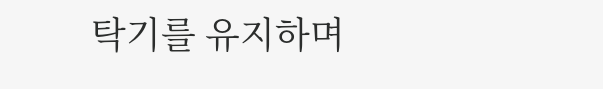탁기를 유지하며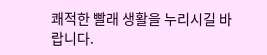쾌적한 빨래 생활을 누리시길 바랍니다.